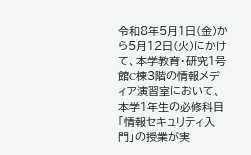令和8年5月1日(金)から5月12日(火)にかけて、本学教育・研究1号館C棟3階の情報メディア演習室において、本学1年生の必修科目「情報セキュリティ入門」の授業が実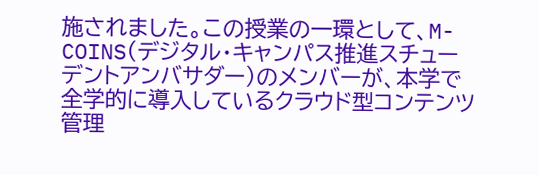施されました。この授業の一環として、M-COINS(デジタル・キャンパス推進スチューデントアンバサダー)のメンバーが、本学で全学的に導入しているクラウド型コンテンツ管理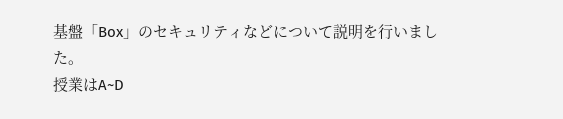基盤「Box」のセキュリティなどについて説明を行いました。
授業はA~D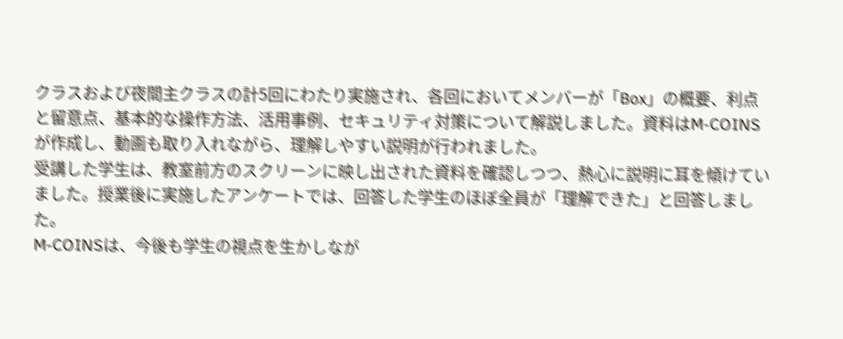クラスおよび夜間主クラスの計5回にわたり実施され、各回においてメンバーが「Box」の概要、利点と留意点、基本的な操作方法、活用事例、セキュリティ対策について解説しました。資料はM-COINSが作成し、動画も取り入れながら、理解しやすい説明が行われました。
受講した学生は、教室前方のスクリーンに映し出された資料を確認しつつ、熱心に説明に耳を傾けていました。授業後に実施したアンケートでは、回答した学生のほぼ全員が「理解できた」と回答しました。
M-COINSは、今後も学生の視点を生かしなが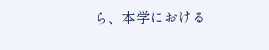ら、本学における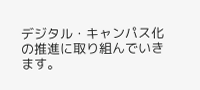デジタル・キャンパス化の推進に取り組んでいきます。